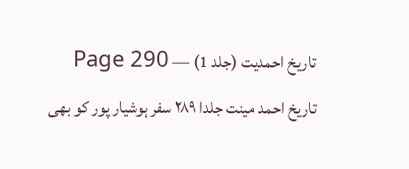تاریخ احمدیت (جلد 1) — Page 290
تاریخ احمد مینت جلدا ۲۸۹ سفر ہوشیار پور کو بھی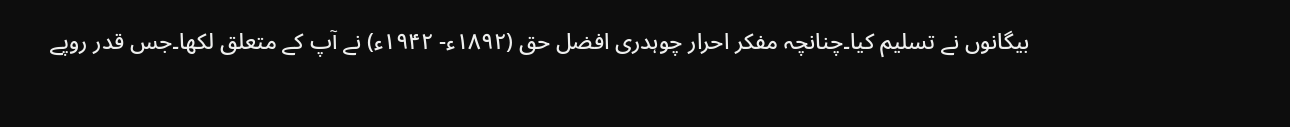بیگانوں نے تسلیم کیا۔چنانچہ مفکر احرار چوہدری افضل حق (۱۸۹۲ء- ۱۹۴۲ء) نے آپ کے متعلق لکھا۔جس قدر روپے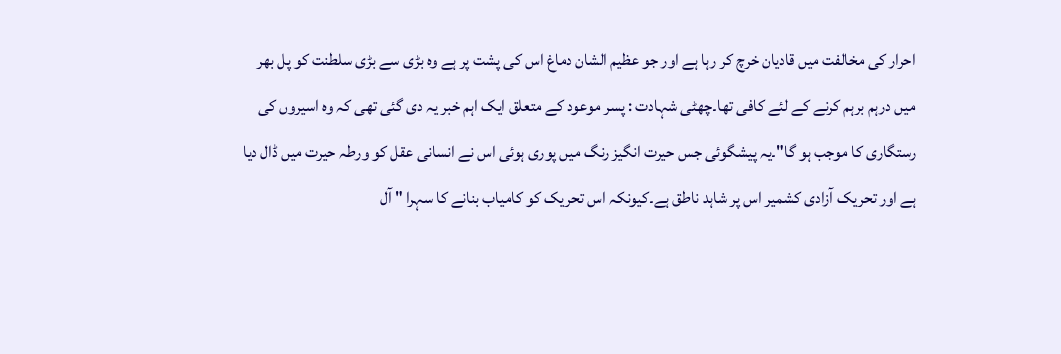احرار کی مخالفت میں قادیان خرچ کر رہا ہے اور جو عظیم الشان دماغ اس کی پشت پر ہے وہ بڑی سے بڑی سلطنت کو پل بھر میں درہم برہم کرنے کے لئے کافی تھا۔چھٹی شہادت : پسر موعود کے متعلق ایک اہم خبر یہ دی گئی تھی کہ وہ اسیروں کی رستگاری کا موجب ہو گا"۔یہ پیشگوئی جس حیرت انگیز رنگ میں پوری ہوئی اس نے انسانی عقل کو ورطہ حیرت میں ڈال دیا ہے اور تحریک آزادی کشمیر اس پر شاہد ناطق ہے۔کیونکہ اس تحریک کو کامیاب بنانے کا سہرا " آل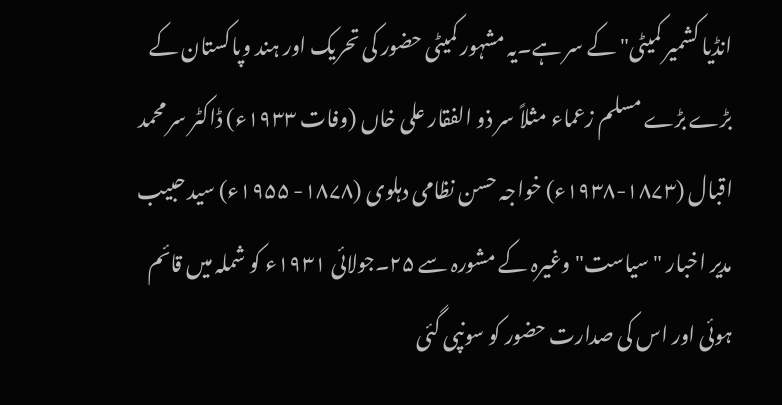انڈیا کشمیر کمیٹی" کے سر ہے۔یہ مشہور کمیٹی حضور کی تحریک اور ہند وپاکستان کے بڑے بڑے مسلم زعماء مثلاً سر ذو الفقار علی خاں (وفات ۱۹۳۳ء) ڈاکٹر سر محمد اقبال (۱۸۷۳-۱۹۳۸ء) خواجہ حسن نظامی دہلوی (۱۸۷۸- ۱۹۵۵ء) سید حبیب مدیر اخبار "سیاست" وغیرہ کے مشورہ سے ۲۵۔جولائی ۱۹۳۱ء کو شملہ میں قائم ہوئی اور اس کی صدارت حضور کو سونپی گئی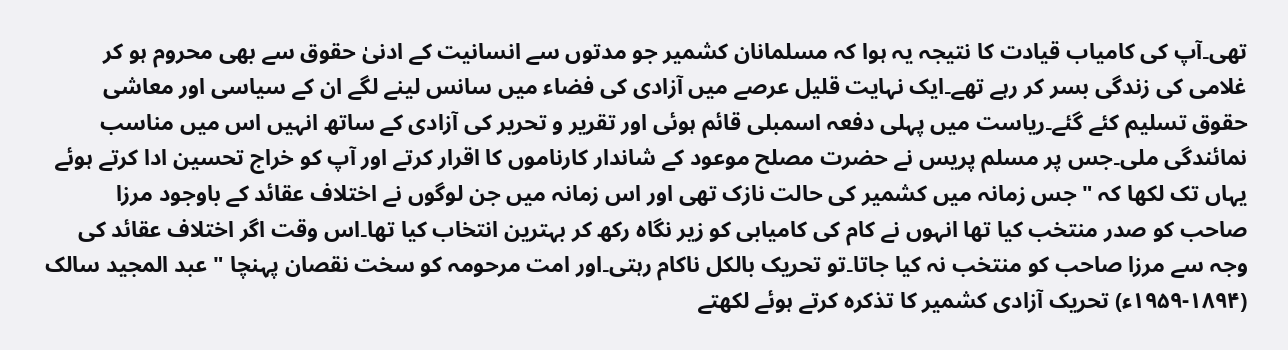تھی۔آپ کی کامیاب قیادت کا نتیجہ یہ ہوا کہ مسلمانان کشمیر جو مدتوں سے انسانیت کے ادنیٰ حقوق سے بھی محروم ہو کر غلامی کی زندگی بسر کر رہے تھے۔ایک نہایت قلیل عرصے میں آزادی کی فضاء میں سانس لینے لگے ان کے سیاسی اور معاشی حقوق تسلیم کئے گئے۔ریاست میں پہلی دفعہ اسمبلی قائم ہوئی اور تقریر و تحریر کی آزادی کے ساتھ انہیں اس میں مناسب نمائندگی ملی۔جس پر مسلم پریس نے حضرت مصلح موعود کے شاندار کارناموں کا اقرار کرتے اور آپ کو خراج تحسین ادا کرتے ہوئے یہاں تک لکھا کہ "جس زمانہ میں کشمیر کی حالت نازک تھی اور اس زمانہ میں جن لوگوں نے اختلاف عقائد کے باوجود مرزا صاحب کو صدر منتخب کیا تھا انہوں نے کام کی کامیابی کو زیر نگاہ رکھ کر بہترین انتخاب کیا تھا۔اس وقت اگر اختلاف عقائد کی وجہ سے مرزا صاحب کو منتخب نہ کیا جاتا۔تو تحریک بالکل ناکام رہتی۔اور امت مرحومہ کو سخت نقصان پہنچا " عبد المجید سالک (۱۸۹۴-۱۹۵۹ء) تحریک آزادی کشمیر کا تذکرہ کرتے ہوئے لکھتے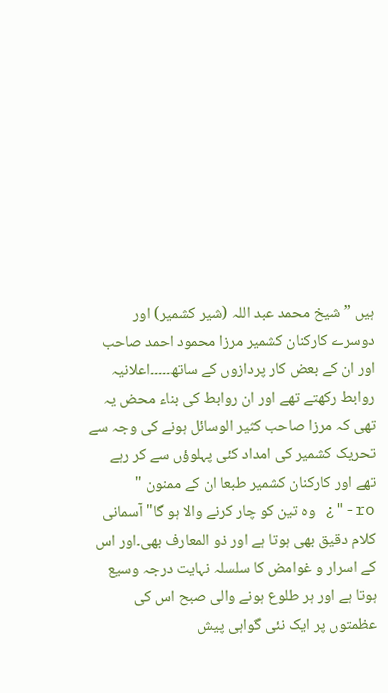ہیں ”شیخ محمد عبد اللہ (شیر کشمیر) اور دوسرے کارکنان کشمیر مرزا محمود احمد صاحب اور ان کے بعض کار پردازوں کے ساتھ۔۔۔۔۔اعلانیہ روابط رکھتے تھے اور ان روابط کی بناء محض یہ تھی کہ مرزا صاحب کثیر الوسائل ہونے کی وجہ سے تحریک کشمیر کی امداد کئی پہلوؤں سے کر رہے تھے اور کارکنان کشمیر طبعا ان کے ممنون " ro-"¿ وہ تین کو چار کرنے والا ہو گا" آسمانی کلام دقیق بھی ہوتا ہے اور ذو المعارف بھی۔اور اس کے اسرار و غوامض کا سلسلہ نہایت درجہ وسیع ہوتا ہے اور ہر طلوع ہونے والی صبح اس کی عظمتوں پر ایک نئی گواہی پیش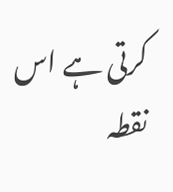کرتی ہے اس نقطہ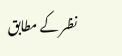نظر کے مطابق